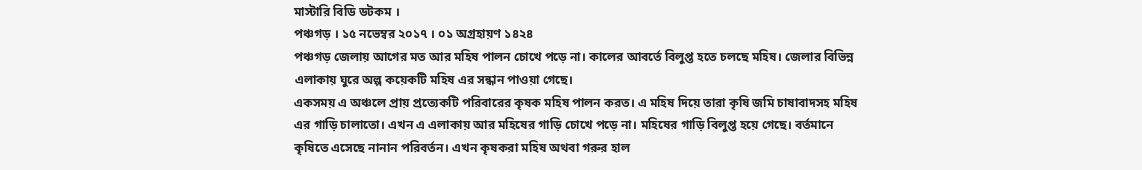মাস্টারি বিডি ডটকম ।
পঞ্চগড় । ১৫ নভেম্বর ২০১৭ । ০১ অগ্রহায়ণ ১৪২৪
পঞ্চগড় জেলায় আগের মত আর মহিষ পালন চোখে পড়ে না। কালের আবর্তে বিলুপ্ত হতে চলছে মহিষ। জেলার বিভিন্ন এলাকায় ঘুরে অল্প কয়েকটি মহিষ এর সন্ধান পাওয়া গেছে।
একসময় এ অঞ্চলে প্রায় প্রত্যেকটি পরিবারের কৃষক মহিষ পালন করত। এ মহিষ দিয়ে তারা কৃষি জমি চাষাবাদসহ মহিষ এর গাড়ি চালাতো। এখন এ এলাকায় আর মহিষের গাড়ি চোখে পড়ে না। মহিষের গাড়ি বিলুপ্ত হয়ে গেছে। বর্তমানে কৃষিতে এসেছে নানান পরিবর্তন। এখন কৃষকরা মহিষ অথবা গরুর হাল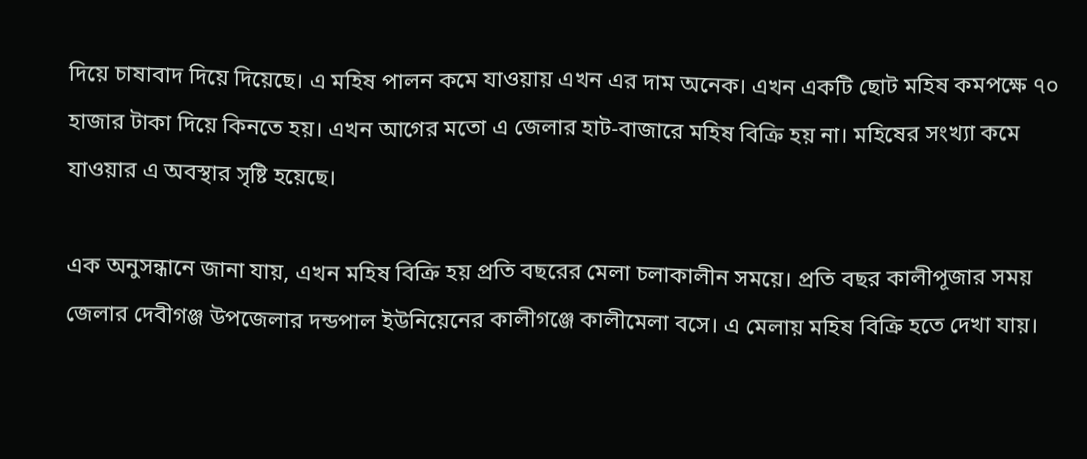দিয়ে চাষাবাদ দিয়ে দিয়েছে। এ মহিষ পালন কমে যাওয়ায় এখন এর দাম অনেক। এখন একটি ছোট মহিষ কমপক্ষে ৭০ হাজার টাকা দিয়ে কিনতে হয়। এখন আগের মতো এ জেলার হাট-বাজারে মহিষ বিক্রি হয় না। মহিষের সংখ্যা কমে যাওয়ার এ অবস্থার সৃষ্টি হয়েছে।

এক অনুসন্ধানে জানা যায়, এখন মহিষ বিক্রি হয় প্রতি বছরের মেলা চলাকালীন সময়ে। প্রতি বছর কালীপূজার সময় জেলার দেবীগঞ্জ উপজেলার দন্ডপাল ইউনিয়েনের কালীগঞ্জে কালীমেলা বসে। এ মেলায় মহিষ বিক্রি হতে দেখা যায়।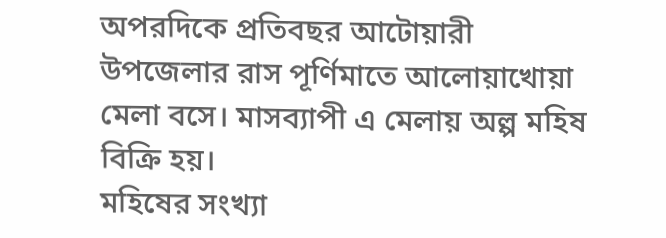অপরদিকে প্রতিবছর আটোয়ারী উপজেলার রাস পূর্ণিমাতে আলোয়াখোয়া মেলা বসে। মাসব্যাপী এ মেলায় অল্প মহিষ বিক্রি হয়।
মহিষের সংখ্যা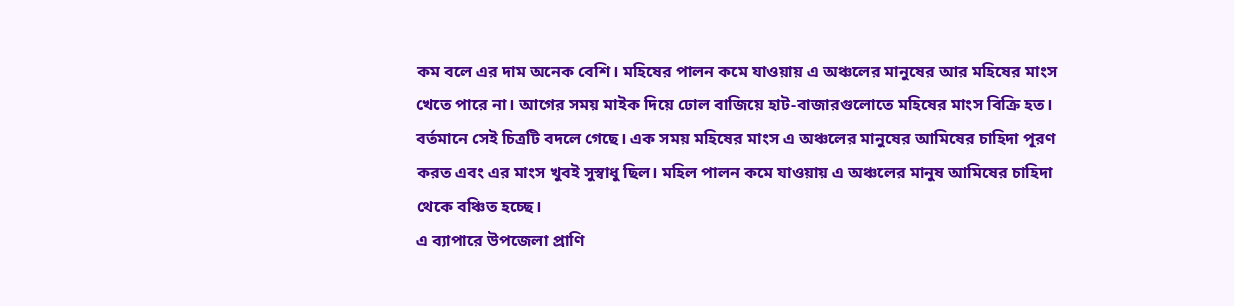কম বলে এর দাম অনেক বেশি। মহিষের পালন কমে যাওয়ায় এ অঞ্চলের মানুষের আর মহিষের মাংস খেতে পারে না। আগের সময় মাইক দিয়ে ঢোল বাজিয়ে হাট-বাজারগুলোতে মহিষের মাংস বিক্রি হত। বর্তমানে সেই চিত্রটি বদলে গেছে। এক সময় মহিষের মাংস এ অঞ্চলের মানুষের আমিষের চাহিদা পূরণ করত এবং এর মাংস খুবই সুস্বাধু ছিল। মহিল পালন কমে যাওয়ায় এ অঞ্চলের মানুষ আমিষের চাহিদা থেকে বঞ্চিত হচ্ছে।
এ ব্যাপারে উপজেলা প্রাণি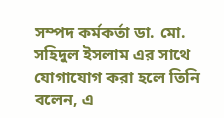সম্পদ কর্মকর্তা ডা. মো. সহিদুল ইসলাম এর সাথে যোগাযোগ করা হলে তিনি বলেন, এ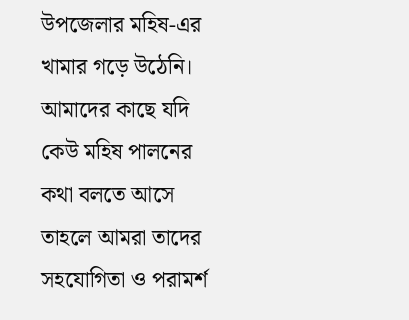উপজেলার মহিষ-এর খামার গড়ে উঠেনি। আমাদের কাছে যদি কেউ মহিষ পালনের কথা বলতে আসে তাহলে আমরা তাদের সহযোগিতা ও পরামর্শ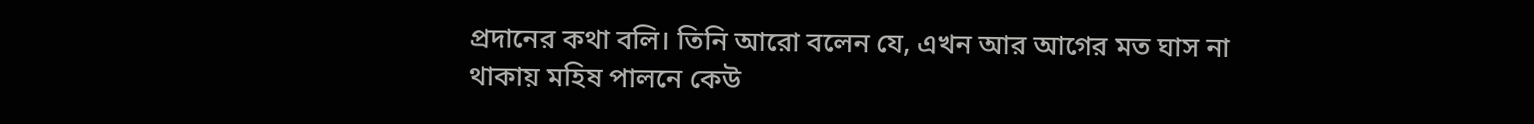প্রদানের কথা বলি। তিনি আরো বলেন যে, এখন আর আগের মত ঘাস না থাকায় মহিষ পালনে কেউ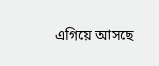এগিয়ে আসছে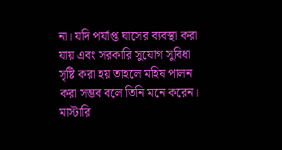না। যদি পর্যাপ্ত ঘাসের ব্যবস্থা করা যায় এবং সরকারি সুযোগ সুবিধা সৃষ্টি করা হয় তাহলে মহিষ পালন করা সম্ভব বলে তিনি মনে করেন।
মাস্টারি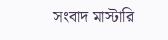সংবাদ মাস্টারি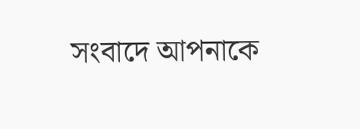সংবাদে আপনাকে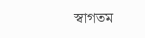স্বাগতম